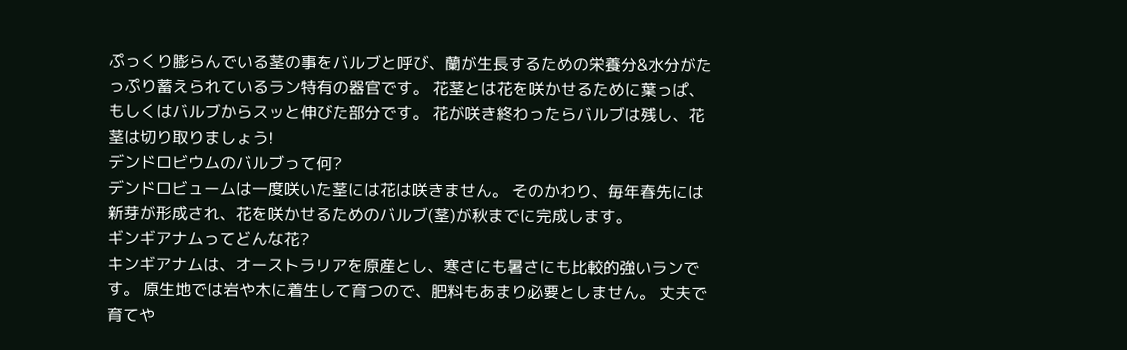ぷっくり膨らんでいる茎の事をバルブと呼び、蘭が生長するための栄養分&水分がたっぷり蓄えられているラン特有の器官です。 花茎とは花を咲かせるために葉っぱ、もしくはバルブからスッと伸びた部分です。 花が咲き終わったらバルブは残し、花茎は切り取りましょう!
デンドロビウムのバルブって何?
デンドロビュームは一度咲いた茎には花は咲きません。 そのかわり、毎年春先には新芽が形成され、花を咲かせるためのバルブ(茎)が秋までに完成します。
ギンギアナムってどんな花?
キンギアナムは、オーストラリアを原産とし、寒さにも暑さにも比較的強いランです。 原生地では岩や木に着生して育つので、肥料もあまり必要としません。 丈夫で育てや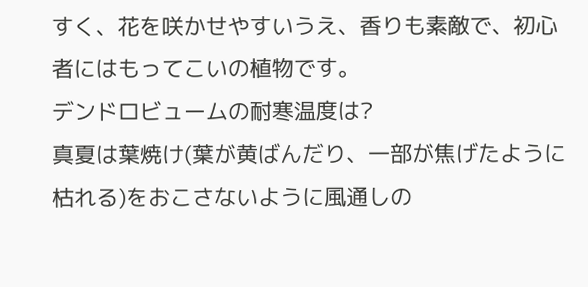すく、花を咲かせやすいうえ、香りも素敵で、初心者にはもってこいの植物です。
デンドロビュームの耐寒温度は?
真夏は葉焼け(葉が黄ばんだり、一部が焦げたように枯れる)をおこさないように風通しの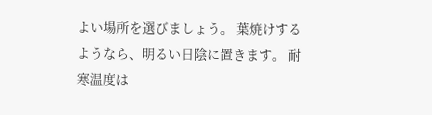よい場所を選びましょう。 葉焼けするようなら、明るい日陰に置きます。 耐寒温度は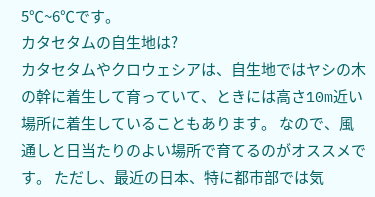5℃~6℃です。
カタセタムの自生地は?
カタセタムやクロウェシアは、自生地ではヤシの木の幹に着生して育っていて、ときには高さ10m近い場所に着生していることもあります。 なので、風通しと日当たりのよい場所で育てるのがオススメです。 ただし、最近の日本、特に都市部では気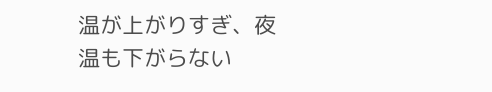温が上がりすぎ、夜温も下がらない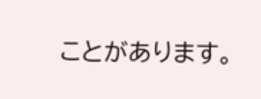ことがあります。